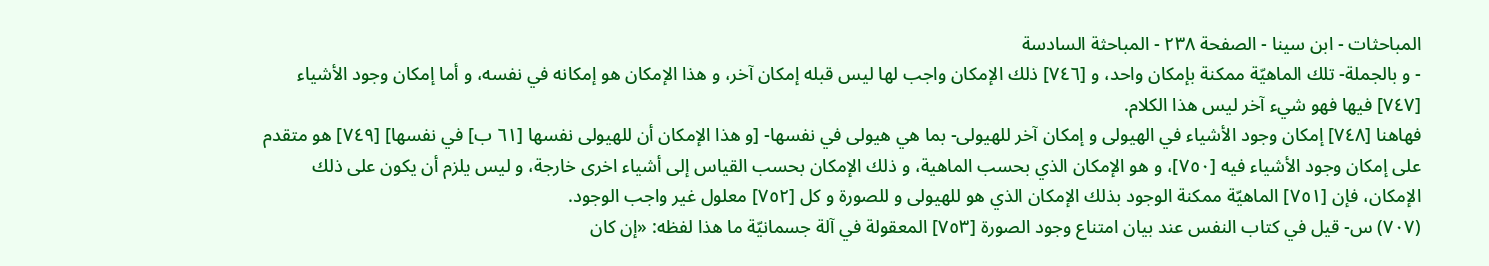المباحثات - ابن سينا - الصفحة ٢٣٨ - المباحثة السادسة
- و بالجملة- تلك الماهيّة ممكنة بإمكان واحد، و [٧٤٦] ذلك الإمكان واجب لها ليس قبله إمكان آخر، و هذا الإمكان هو إمكانه في نفسه، و أما إمكان وجود الأشياء [٧٤٧] فيها فهو شيء آخر ليس هذا الكلام.
فهاهنا [٧٤٨] إمكان وجود الأشياء في الهيولى و إمكان آخر للهيولى- بما هي هيولى في نفسها- [و هذا الإمكان أن للهيولى نفسها [٦١ ب] في نفسها] [٧٤٩] هو متقدم على إمكان وجود الأشياء فيه [٧٥٠]، و هو الإمكان الذي بحسب الماهية، و ذلك الإمكان بحسب القياس إلى أشياء اخرى خارجة، و ليس يلزم أن يكون على ذلك الإمكان، فإن [٧٥١] الماهيّة ممكنة الوجود بذلك الإمكان الذي هو للهيولى و للصورة و كل [٧٥٢] معلول غير واجب الوجود.
(٧٠٧) س- قيل في كتاب النفس عند بيان امتناع وجود الصورة [٧٥٣] المعقولة في آلة جسمانيّة ما هذا لفظه: «إن كان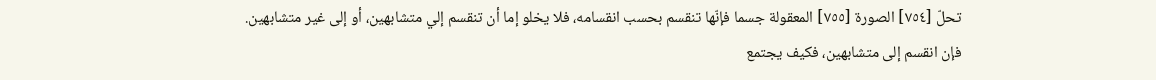تحلّ [٧٥٤] الصورة [٧٥٥] المعقولة جسما فإنّها تنقسم بحسب انقسامه، فلا يخلو إما أن تنقسم إلي متشابهين، أو إلى غير متشابهين.
فإن انقسم إلى متشابهين، فكيف يجتمع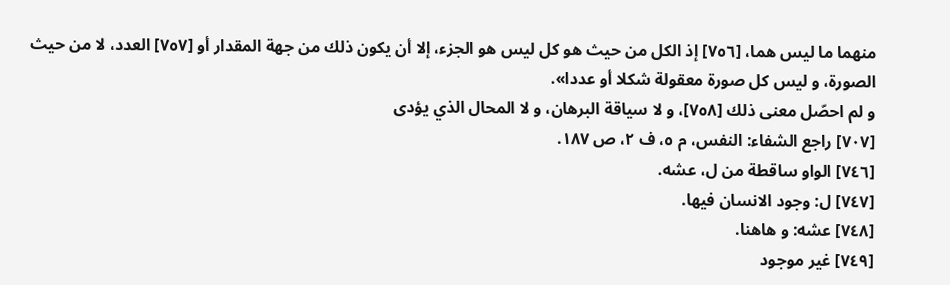منهما ما ليس هما، [٧٥٦] إذ الكل من حيث هو كل ليس هو الجزء، إلا أن يكون ذلك من جهة المقدار أو [٧٥٧] العدد، لا من حيث الصورة، و ليس كل صورة معقولة شكلا أو عددا».
و لم احصّل معنى ذلك [٧٥٨]، و لا سياقة البرهان، و لا المحال الذي يؤدى
[٧٠٧] راجع الشفاء: النفس، م ٥، ف ٢، ص ١٨٧.
[٧٤٦] الواو ساقطة من ل، عشه.
[٧٤٧] ل: وجود الانسان فيها.
[٧٤٨] عشه: و هاهنا.
[٧٤٩] غير موجود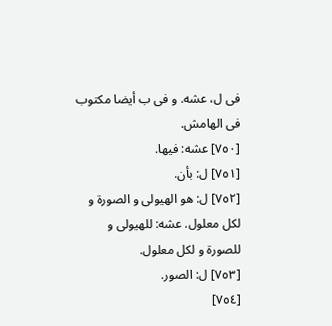فى ل، عشه. و فى ب أيضا مكتوب فى الهامش.
[٧٥٠] عشه: فيها.
[٧٥١] ل: بأن.
[٧٥٢] ل: هو الهيولى و الصورة و لكل معلول. عشه: للهيولى و للصورة و لكل معلول.
[٧٥٣] ل: الصور.
[٧٥٤]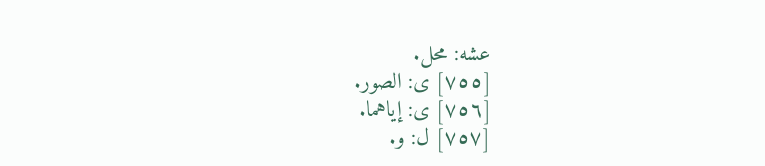عشه: محل.
[٧٥٥] ى: الصور.
[٧٥٦] ى: إياهما.
[٧٥٧] ل: و.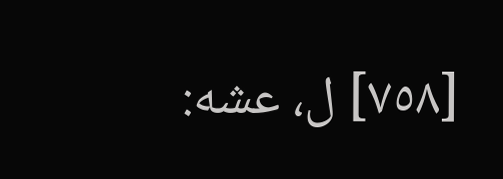[٧٥٨] ل، عشه: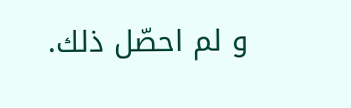و لم احصّل ذلك.